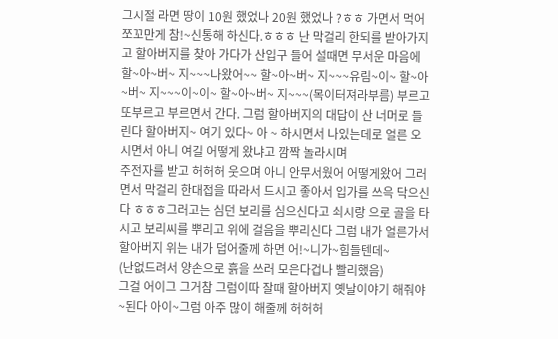그시절 라면 땅이 10원 했었나 20원 했었나 ?ㅎㅎ 가면서 먹어 쪼꼬만게 참!~신통해 하신다.ㅎㅎㅎ 난 막걸리 한되를 받아가지고 할아버지를 찾아 가다가 산입구 들어 설때면 무서운 마음에 할~아~버~ 지~~~나왔어~~ 할~아~버~ 지~~~유림~이~ 할~아~버~ 지~~~이~이~ 할~아~버~ 지~~~(목이터져라부름) 부르고 또부르고 부르면서 간다. 그럼 할아버지의 대답이 산 너머로 들린다 할아버지~ 여기 있다~ 아 ~ 하시면서 나있는데로 얼른 오시면서 아니 여길 어떻게 왔냐고 깜짝 놀라시며
주전자를 받고 허허허 웃으며 아니 안무서웠어 어떻게왔어 그러면서 막걸리 한대접을 따라서 드시고 좋아서 입가를 쓰윽 닥으신다 ㅎㅎㅎ그러고는 심던 보리를 심으신다고 쇠시랑 으로 골을 타시고 보리씨를 뿌리고 위에 걸음을 뿌리신다 그럼 내가 얼른가서 할아버지 위는 내가 덥어줄께 하면 어!~니가~힘들텐데~
(난없드려서 양손으로 흙을 쓰러 모은다겁나 빨리했음)
그걸 어이그 그거참 그럼이따 잘때 할아버지 옛날이야기 해줘야~된다 아이~그럼 아주 많이 해줄께 허허허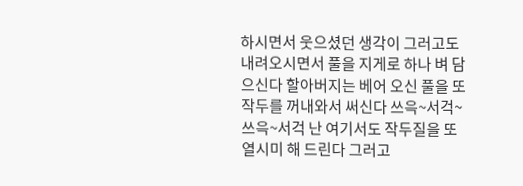하시면서 웃으셨던 생각이 그러고도 내려오시면서 풀을 지게로 하나 벼 담으신다 할아버지는 베어 오신 풀을 또 작두를 꺼내와서 써신다 쓰윽~서걱~ 쓰윽~서걱 난 여기서도 작두질을 또 열시미 해 드린다 그러고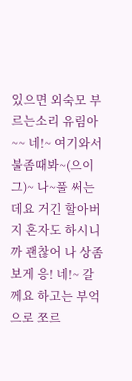있으면 외숙모 부르는소리 유림아~~ 네!~ 여기와서 불좀때봐~(으이그)~ 나~풀 써는데요 거긴 할아버지 혼자도 하시니까 괜찮어 나 상좀보게 응! 네!~ 갈께요 하고는 부억으로 쪼르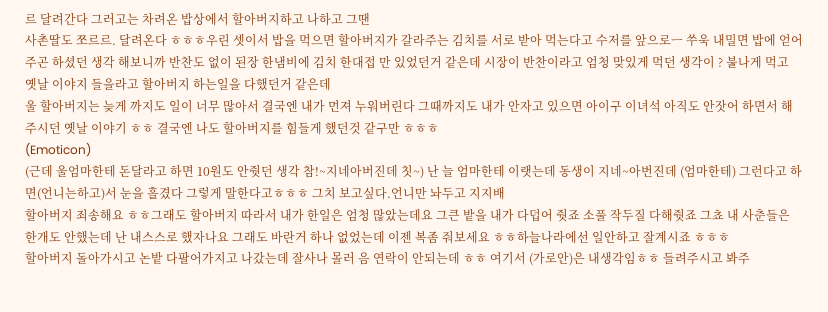르 달려간다 그러고는 차려온 밥상에서 할아버지하고 나하고 그땐
사촌딸도 쪼르르. 달려온다 ㅎㅎㅎ우린 셋이서 밥을 먹으면 할아버지가 갈라주는 김치를 서로 받아 먹는다고 수저를 앞으로ㅡ 쑤욱 내밀면 밥에 얻어 주곤 하셨던 생각 해보니까 반찬도 없이 된장 한냄비에 김치 한대접 만 있었던거 같은데 시장이 반찬이라고 엄청 맞있게 먹던 생각이 ? 불나게 먹고 옛날 이야지 들을라고 할아버지 하는일을 다했던거 같은데
울 할아버지는 늦게 까지도 일이 너무 많아서 결국엔 내가 먼져 누워버린다 그때까지도 내가 안자고 있으면 아이구 이녀석 아직도 안잣어 하면서 해주시던 옛날 이야기 ㅎㅎ 결국엔 나도 할아버지를 힘들게 했던것 같구만 ㅎㅎㅎ
(Emoticon)
(근데 울엄마한테 돈달라고 하면 10원도 안줫던 생각 참!~지네아버진데 칫~) 난 늘 엄마한테 이랫는데 동생이 지네~아번진데 (엄마한테) 그런다고 하면(언니는하고)서 눈을 흘겼다 그렇게 말한다고ㅎㅎㅎ 그치 보고싶다.언니만 놔두고 지지배
할아버지 죄송해요 ㅎㅎ그래도 할아버지 따라서 내가 한일은 엄청 많았는데요 그큰 밭을 내가 다덥어 줫죠 소풀 작두질 다해줫죠 그쵸 내 사춘들은 한개도 안했는데 난 내스스로 했자나요 그래도 바란거 하나 없었는데 이젠 복좀 줘보세요 ㅎㅎ하늘나라에선 일안하고 잘계시죠 ㅎㅎㅎ
할아버지 돌아가시고 논밭 다팔어가지고 나갔는데 잘사나 몰러 음 연락이 안되는데 ㅎㅎ 여기서 (가로안)은 내생각임ㅎㅎ 들려주시고 봐주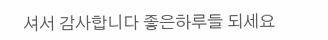셔서 감사합니다 좋은하루들 되세요